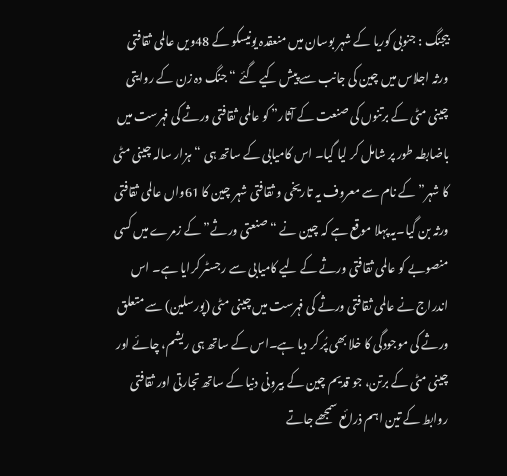بیجنگ : جنوبی کوریا کے شہر بوسان میں منعقدہ یونیسکو کے 48ویں عالمی ثقافتی ورثہ اجلاس میں چین کی جانب سے پیش کیے گئے “جنگ دہ زن کے روایتی چینی مٹی کے برتنوں کی صنعت کے آثار” کو عالمی ثقافتی ورثے کی فہرست میں باضابطہ طور پر شامل کر لیا گیا۔ اس کامیابی کے ساتھ ہی “ہزار سالہ چینی مٹی کا شہر” کے نام سے معروف یہ تاریخی و ثقافتی شہر چین کا 61واں عالمی ثقافتی ورثہ بن گیا۔یہ پہلا موقع ہے کہ چین نے “صنعتی ورثے” کے زمرے میں کسی منصوبے کو عالمی ثقافتی ورثے کے لیے کامیابی سے رجسٹر کرایا ہے۔ اس اندراج نے عالمی ثقافتی ورثے کی فہرست میں چینی مٹی (پورسلین) سے متعلق ورثے کی موجودگی کا خلا بھی پُر کر دیا ہے۔اس کے ساتھ ہی ریشم، چائے اور چینی مٹی کے برتن، جو قدیم چین کے بیرونی دنیا کے ساتھ تجارتی اور ثقافتی روابط کے تین اہم ذرائع سمجھے جاتے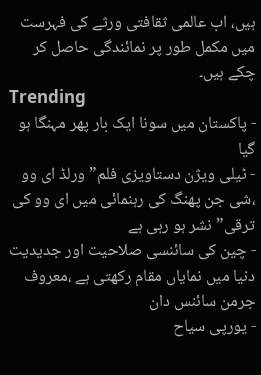ہیں، اب عالمی ثقافتی ورثے کی فہرست میں مکمل طور پر نمائندگی حاصل کر چکے ہیں۔
Trending
- پاکستان میں سونا ایک بار پھر مہنگا ہو گیا
- ٹیلی ویژن دستاویزی فلم” ورلڈ ای وو ،شی جن پھنگ کی رہنمائی میں ای وو کی ترقی” نشر ہو رہی ہے
- چین کی سائنسی صلاحیت اور جدیدیت دنیا میں نمایاں مقام رکھتی ہے ،معروف جرمن سائنس دان
- یورپی سیاح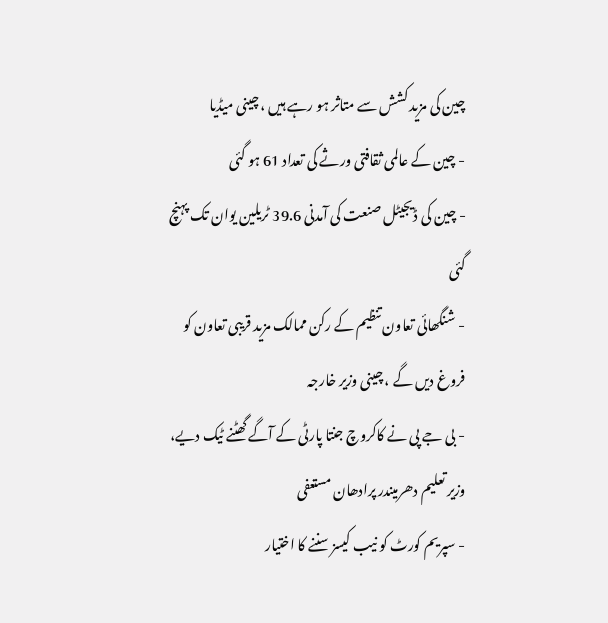چین کی مزید کشش سے متاثر ہو رہے ہیں ، چینی میڈیا
- چین کے عالمی ثقافتی ورثے کی تعداد 61 ہو گئی
- چین کی ڈیجیٹل صنعت کی آمدنی 39.6 ٹریلین یوان تک پہنچ گئی
- شنگھائی تعاون تنظیم کے رکن ممالک مزید قریبی تعاون کو فروغ دیں گے ، چینی وزیر خارجہ
- بی جے پی نے کاکروچ جنتا پارٹی کے آگے گھٹنے ٹیک دیے، وزیر تعلیم دھرمیندر پرادھان مستعفی
- سپریم کورٹ کو نیب کیسز سننے کا اختیار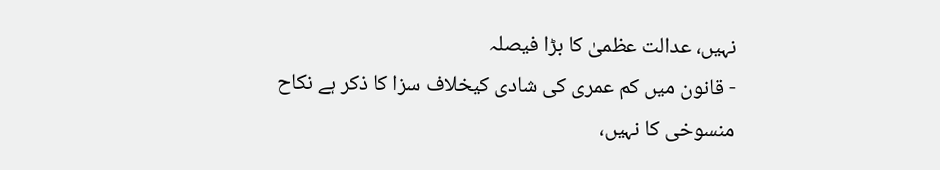نہیں، عدالت عظمیٰ کا بڑا فیصلہ
- قانون میں کم عمری کی شادی کیخلاف سزا کا ذکر ہے نکاح منسوخی کا نہیں،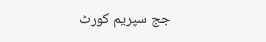جج سپریم کورٹ